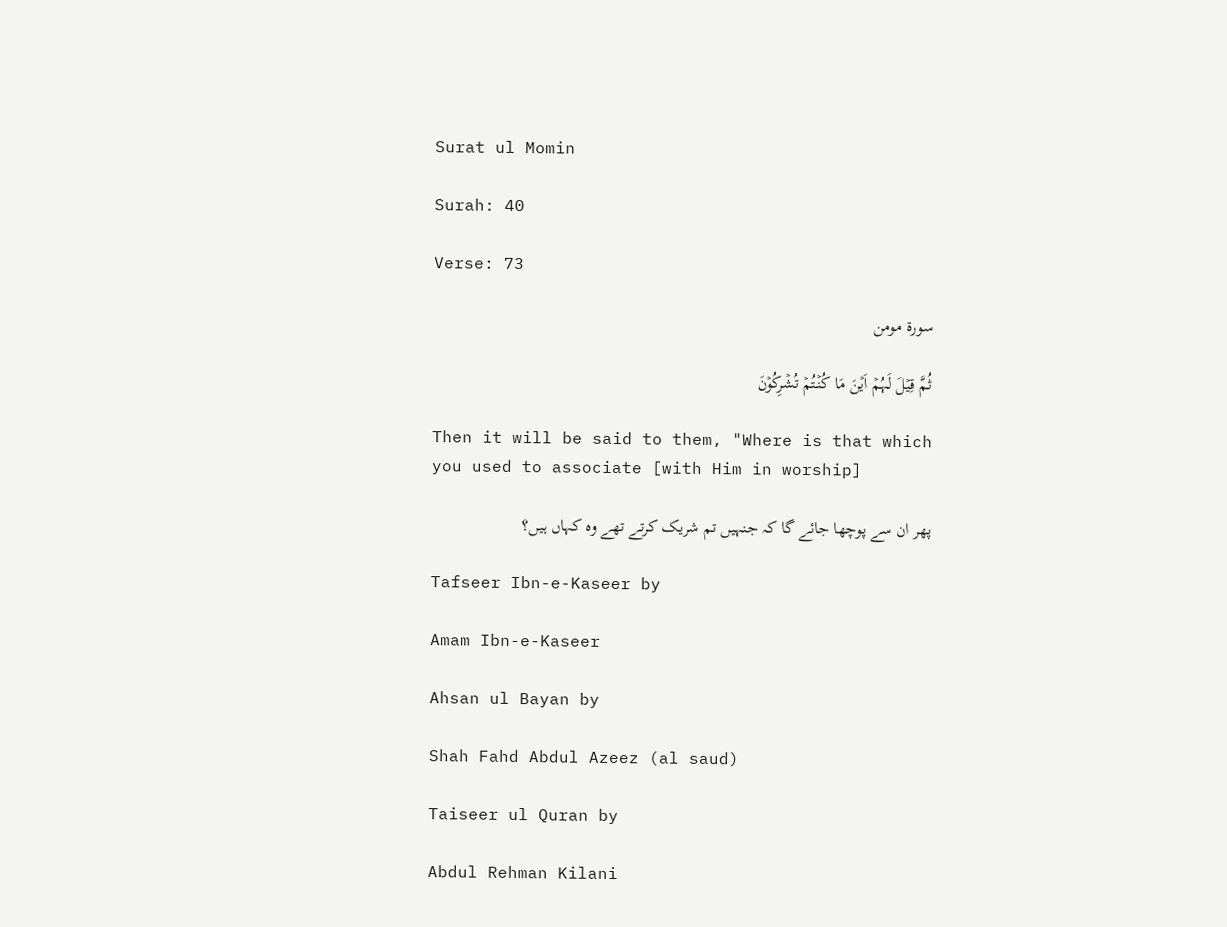Surat ul Momin

Surah: 40

Verse: 73

سورة مومن

ثُمَّ قِیۡلَ لَہُمۡ اَیۡنَ مَا کُنۡتُمۡ تُشۡرِکُوۡنَ

Then it will be said to them, "Where is that which you used to associate [with Him in worship]

پھر ان سے پوچھا جائے گا کہ جنہیں تم شریک کرتے تھے وہ کہاں ہیں؟

Tafseer Ibn-e-Kaseer by

Amam Ibn-e-Kaseer

Ahsan ul Bayan by

Shah Fahd Abdul Azeez (al saud)

Taiseer ul Quran by

Abdul Rehman Kilani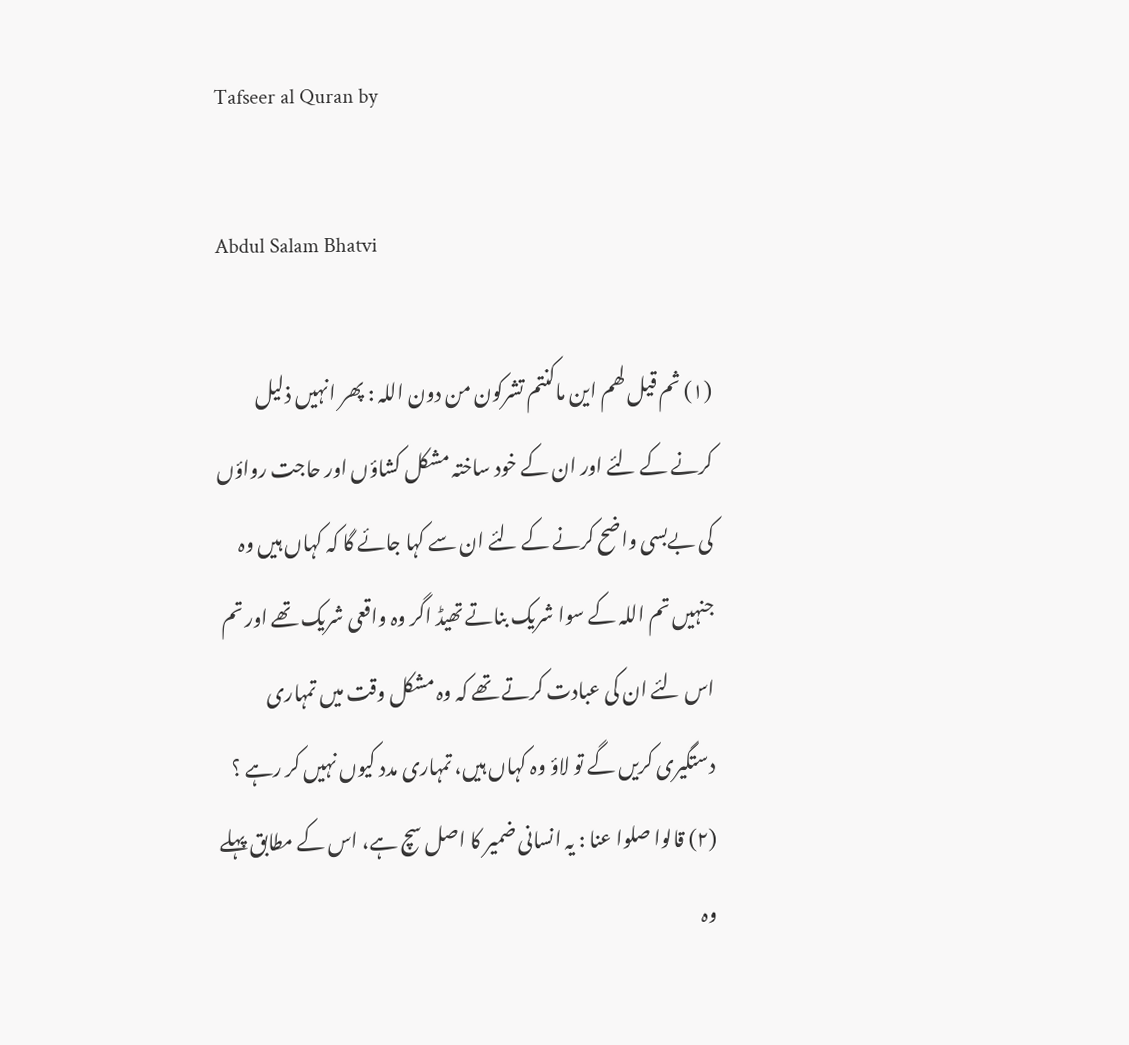Tafseer al Quran by

Abdul Salam Bhatvi

(١) ثم قیل لھم این ماکنتم تشرکون من دون اللہ : پھر انہیں ذلیل کرنے کے لئے اور ان کے خود ساختہ مشکل کشاؤں اور حاجت رواؤں کی بےبسی واضح کرنے کے لئے ان سے کہا جائے گا کہ کہاں ہیں وہ جنہیں تم اللہ کے سوا شریک بناتے تھیڈ اگر وہ واقعی شریک تھے اور تم اس لئے ان کی عبادت کرتے تھے کہ وہ مشکل وقت میں تمہاری دستگیری کریں گے تو لاؤ وہ کہاں ہیں، تمہاری مدد کیوں نہیں کر رہے ؟ (٢) قالوا صلوا عنا : یہ انسانی ضمیر کا اصل سچ ہے، اس کے مطابق پہلے وہ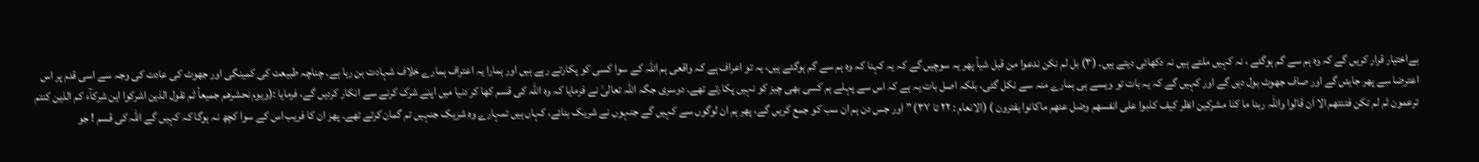بےاختیار قرار کریں گے کہ وہ ہم سے گم ہوگئے ، نہ کہیں ملتے ہیں نہ دکھائی دیتے ہیں۔ (٣) بل لم نکن ندعوا من قبل شیاً پھر یہ سوچیں گے کہ یہ کہنا کہ وہ ہم سے گم ہوگئے ہیں، یہ تو اعراف ہے کہ واقعی ہم اللہ کے سوا کسی کو پکارتے رہے ہیں اور ہمارا یہ اعتراف ہمارے خلاف شہادت بن رہا ہے۔ چناچہ طبیعت کی کمینگی اور جھوٹ کی عادت کی وجہ سے اسی قدم پر اس اعترضا سے پھر جایئں گے اور صاف جھوٹ بول دیں گے اور کہیں گے کہ یہ بات تو ویسے ہی ہمارے منہ سے نکل گئی، بلکہ اصل بات یہ ہے کہ اس سے پہلے ہم کسی بھی چیز کو نہیں پکارتے تھے۔ دوسری جگہ اللہ تعالیٰ نے فرمایا کہ وہ اللہ کی قسم کھا کر دنیا میں اپنے شرک کرنے سے انکار کردیں گے، فرمایا :(ویوم نحشرھم جمیعاً ثم نقول الذین اشرکوا این شرکآء کم الذین کنتم ترعمون ثم لم تکن فتنتھم الا ان قالوا واللہ ربنا ما کنا مشرکین انظر کیف کذبوا علی انفسھم وضل عنھم ماکانوا یفترون ) (الانعام : ٢٢ تا ٣٧) ” اور جس دن ہم ان سب کو جمع کریں گے، پھر ہم ان لوگوں سے کہیں گے جنہوں نے شریک بنائے، کہاں ہیں تمہارے وہ شریک جنہیں تم گمان کرتے تھے۔ پھر ان کا فریب اس کے سوا کچھ نہ ہوگا کہ کہیں گے اللہ کی قسم ! جو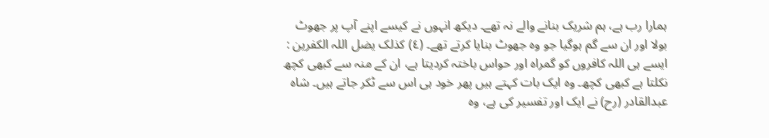ہمارا رب ہے، ہم شریک بنانے والے نہ تھے۔ دیکھ انہوں نے کیسے اپنے آپ پر جھوٹ بولا اور ان سے گم ہوگیا جو وہ جھوٹ بنایا کرتے تھے۔ (٤) کذلک یضل اللہ الکفرین : ایسے ہی اللہ کافروں کو گمراہ اور حواس باختہ کردیتا ہے، ان کے منہ سے کبھی کچھ نکلتا ہے کبھی کچھ۔ وہ ایک بات کہتے ہیں پھر خود ہی اس سے ٹکر جاتے ہیں۔ شاہ عبدالقادر (رح) نے ایک اور تفسیر کی ہے، وہ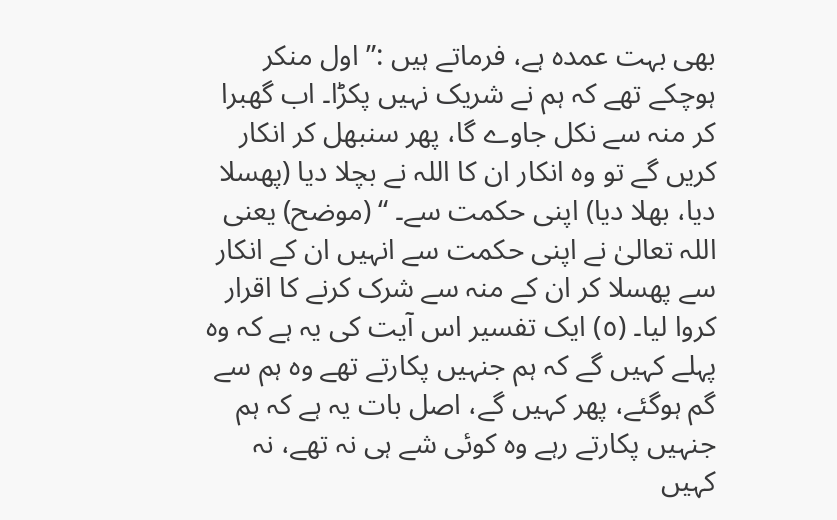بھی بہت عمدہ ہے، فرماتے ہیں :” اول منکر ہوچکے تھے کہ ہم نے شریک نہیں پکڑا۔ اب گھبرا کر منہ سے نکل جاوے گا، پھر سنبھل کر انکار کریں گے تو وہ انکار ان کا اللہ نے بچلا دیا (پھسلا دیا، بھلا دیا) اپنی حکمت سے۔ “ (موضح) یعنی اللہ تعالیٰ نے اپنی حکمت سے انہیں ان کے انکار سے پھسلا کر ان کے منہ سے شرک کرنے کا اقرار کروا لیا۔ (٥) ایک تفسیر اس آیت کی یہ ہے کہ وہ پہلے کہیں گے کہ ہم جنہیں پکارتے تھے وہ ہم سے گم ہوگئے، پھر کہیں گے، اصل بات یہ ہے کہ ہم جنہیں پکارتے رہے وہ کوئی شے ہی نہ تھے، نہ کہیں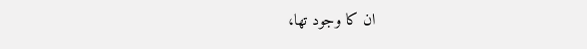ان کا وجود تھا،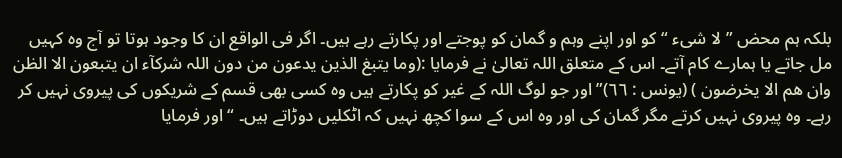بلکہ ہم محض ” لا شیء “ کو اور اپنے وہم و گمان کو پوجتے اور پکارتے رہے ہیں۔ اگر فی الواقع ان کا وجود ہوتا تو آج وہ کہیں مل جاتے یا ہمارے کام آتے۔ اس کے متعلق اللہ تعالیٰ نے فرمایا :(وما یتبغ الذین یدعون من دون اللہ شرکآء ان یتبعون الا الظن وان ھم الا یخرضون ) (یونس : ٦٦)” اور جو لوگ اللہ کے غیر کو پکارتے ہیں وہ کسی بھی قسم کے شریکوں کی پیروی نہیں کر رہے۔ وہ پیروی نہیں کرتے مگر گمان کی اور وہ اس کے سوا کچھ نہیں کہ اٹکلیں دوڑاتے ہیں۔ “ اور فرمایا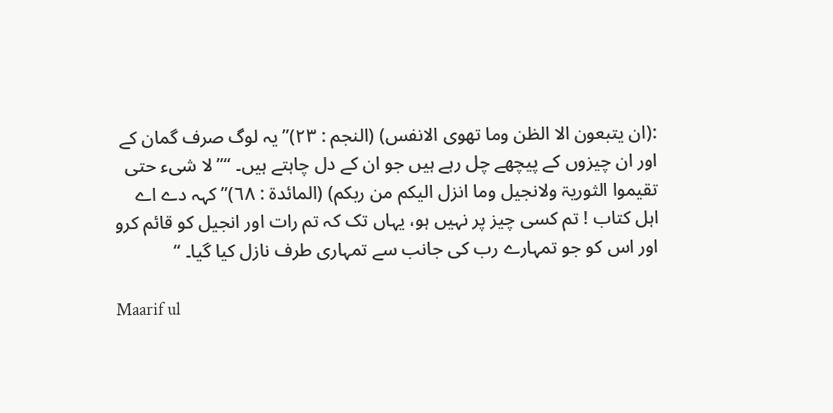:(ان یتبعون الا الظن وما تھوی الانفس) (النجم : ٢٣)” یہ لوگ صرف گمان کے اور ان چیزوں کے پیچھے چل رہے ہیں جو ان کے دل چاہتے ہیں۔ “” لا شیء حتی تقیموا الثوریۃ ولانجیل وما انزل الیکم من ربکم) (المائدۃ : ٦٨)” کہہ دے اے اہل کتاب ! تم کسی چیز پر نہیں ہو، یہاں تک کہ تم رات اور انجیل کو قائم کرو اور اس کو جو تمہارے رب کی جانب سے تمہاری طرف نازل کیا گیا۔ “

Maarif ul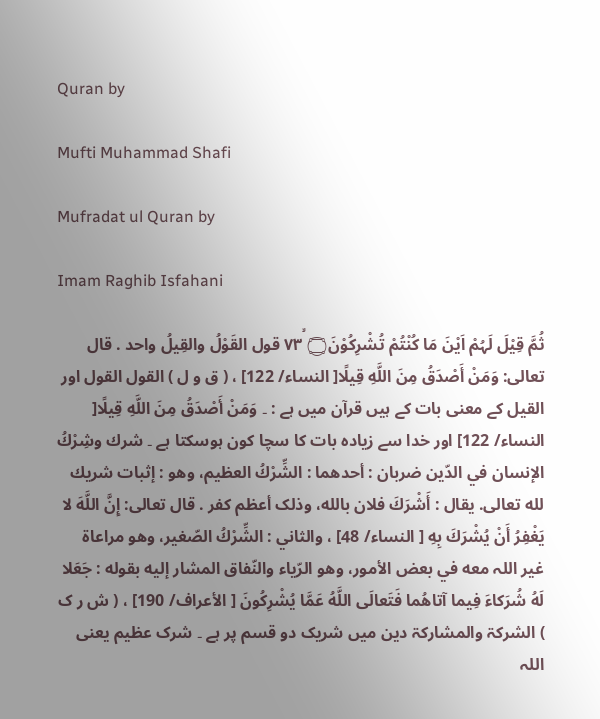Quran by

Mufti Muhammad Shafi

Mufradat ul Quran by

Imam Raghib Isfahani

ثُمَّ قِيْلَ لَہُمْ اَيْنَ مَا كُنْتُمْ تُشْرِكُوْنَ۝ ٧٣ۙ قول القَوْلُ والقِيلُ واحد . قال تعالی: وَمَنْ أَصْدَقُ مِنَ اللَّهِ قِيلًا[ النساء/ 122] ، ( ق و ل ) القول القول اور القیل کے معنی بات کے ہیں قرآن میں ہے : ۔ وَمَنْ أَصْدَقُ مِنَ اللَّهِ قِيلًا[ النساء/ 122] اور خدا سے زیادہ بات کا سچا کون ہوسکتا ہے ۔ شرك وشِرْكُ الإنسان في الدّين ضربان : أحدهما : الشِّرْكُ العظیم، وهو : إثبات شريك لله تعالی. يقال : أَشْرَكَ فلان بالله، وذلک أعظم کفر . قال تعالی: إِنَّ اللَّهَ لا يَغْفِرُ أَنْ يُشْرَكَ بِهِ [ النساء/ 48] ، والثاني : الشِّرْكُ الصّغير، وهو مراعاة غير اللہ معه في بعض الأمور، وهو الرّياء والنّفاق المشار إليه بقوله : جَعَلا لَهُ شُرَكاءَ فِيما آتاهُما فَتَعالَى اللَّهُ عَمَّا يُشْرِكُونَ [ الأعراف/ 190] ، ( ش ر ک ) الشرکۃ والمشارکۃ دین میں شریک دو قسم پر ہے ۔ شرک عظیم یعنی اللہ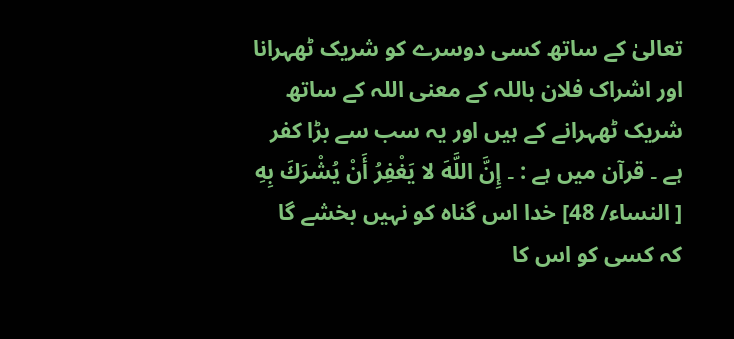تعالیٰ کے ساتھ کسی دوسرے کو شریک ٹھہرانا اور اشراک فلان باللہ کے معنی اللہ کے ساتھ شریک ٹھہرانے کے ہیں اور یہ سب سے بڑا کفر ہے ۔ قرآن میں ہے : ۔ إِنَّ اللَّهَ لا يَغْفِرُ أَنْ يُشْرَكَ بِهِ [ النساء/ 48] خدا اس گناہ کو نہیں بخشے گا کہ کسی کو اس کا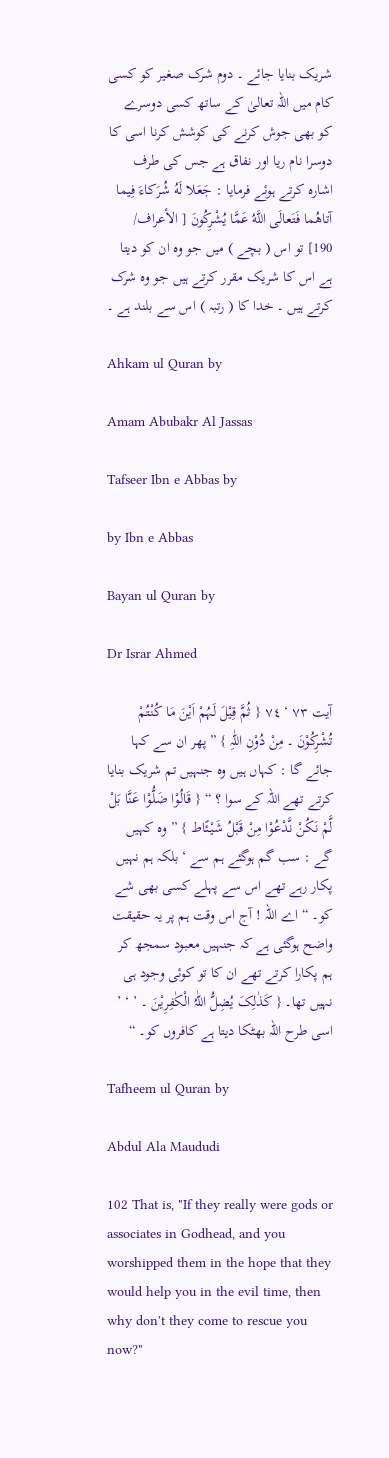شریک بنایا جائے ۔ دوم شرک صغیر کو کسی کام میں اللہ تعالیٰ کے ساتھ کسی دوسرے کو بھی جوش کرنے کی کوشش کرنا اسی کا دوسرا نام ریا اور نفاق ہے جس کی طرف اشارہ کرتے ہوئے فرمایا : جَعَلا لَهُ شُرَكاءَ فِيما آتاهُما فَتَعالَى اللَّهُ عَمَّا يُشْرِكُونَ [ الأعراف/ 190] تو اس ( بچے ) میں جو وہ ان کو دیتا ہے اس کا شریک مقرر کرتے ہیں جو وہ شرک کرتے ہیں ۔ خدا کا ( رتبہ ) اس سے بلند ہے ۔

Ahkam ul Quran by

Amam Abubakr Al Jassas

Tafseer Ibn e Abbas by

by Ibn e Abbas

Bayan ul Quran by

Dr Israr Ahmed

آیت ٧٣ ‘ ٧٤ { ثُمَّ قِیْلَ لَہُمْ اَیْنَ مَا کُنْتُمْ تُشْرِکُوْنَ ۔ مِنْ دُوْنِ اللّٰہِ } ” پھر ان سے کہا جائے گا : کہاں ہیں وہ جنہیں تم شریک بنایا کرتے تھے اللہ کے سوا ؟ “ { قَالُوْا ضَلُّوْا عَنَّا بَلْ لَّمْ نَکُنْ نَّدْعُوْا مِنْ قَبْلُ شَیْئًاط } ” وہ کہیں گے : سب گم ہوگئے ہم سے ‘ بلکہ ہم نہیں پکار رہے تھے اس سے پہلے کسی بھی شے کو۔ “ اے اللہ ! آج اس وقت ہم پر یہ حقیقت واضح ہوگئی ہے کہ جنہیں معبود سمجھ کر ہم پکارا کرتے تھے ان کا تو کوئی وجود ہی نہیں تھا۔ { کَذٰلِکَ یُضِلُّ اللّٰہُ الْکٰفِرِیْنَ ۔ ’ ‘ ’ اسی طرح اللہ بھٹکا دیتا ہے کافروں کو۔ “

Tafheem ul Quran by

Abdul Ala Maududi

102 That is, "If they really were gods or associates in Godhead, and you worshipped them in the hope that they would help you in the evil time, then why don't they come to rescue you now?"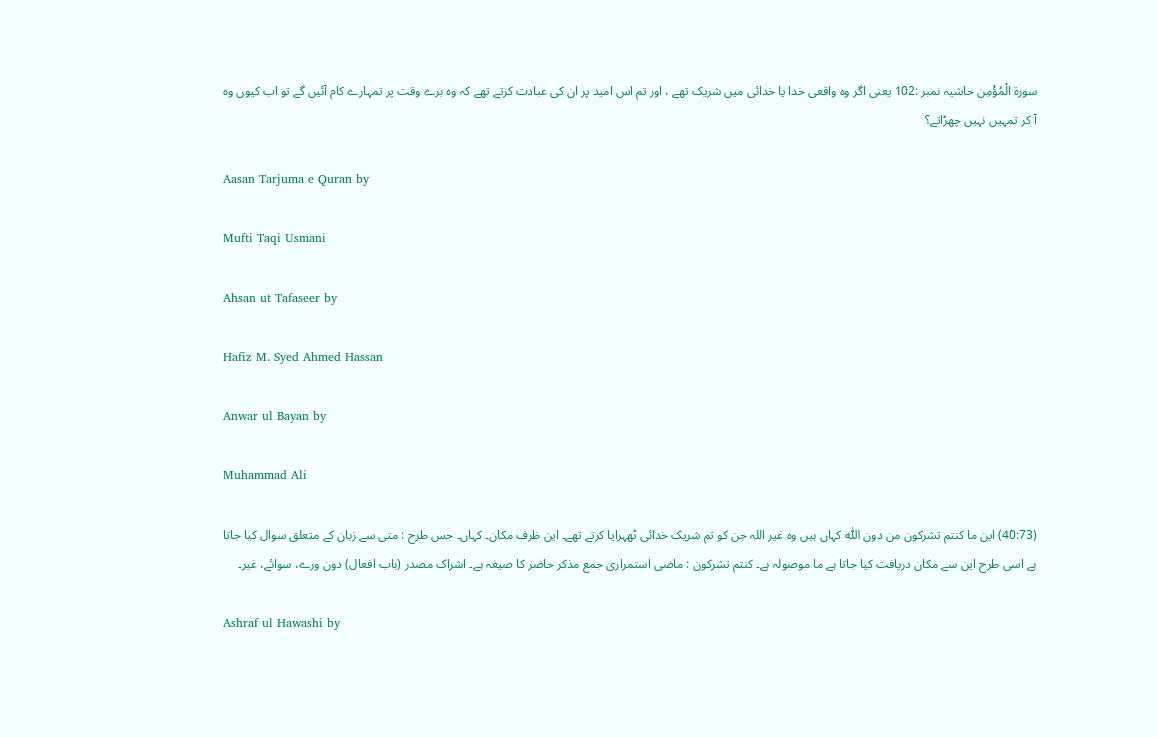سورة الْمُؤْمِن حاشیہ نمبر :102 یعنی اگر وہ واقعی خدا یا خدائی میں شریک تھے ، اور تم اس امید پر ان کی عبادت کرتے تھے کہ وہ برے وقت پر تمہارے کام آئیں گے تو اب کیوں وہ آ کر تمہیں نہیں چھڑاتے؟

Aasan Tarjuma e Quran by

Mufti Taqi Usmani

Ahsan ut Tafaseer by

Hafiz M. Syed Ahmed Hassan

Anwar ul Bayan by

Muhammad Ali

(40:73) این ما کنتم تشرکون من دون اللّٰہ کہاں ہیں وہ غیر اللہ جن کو تم شریک خدائی ٹھہرایا کرتے تھے۔ این ظرف مکان۔ کہاں۔ جس طرح : متی سے زبان کے متعلق سوال کیا جاتا ہے اسی طرح این سے مکان دریافت کیا جاتا ہے ما موصولہ ہے۔ کنتم تشرکون : ماضی استمراری جمع مذکر حاضر کا صیغہ ہے۔ اشراک مصدر (باب افعال) دون ورے، سوائے، غیر۔

Ashraf ul Hawashi by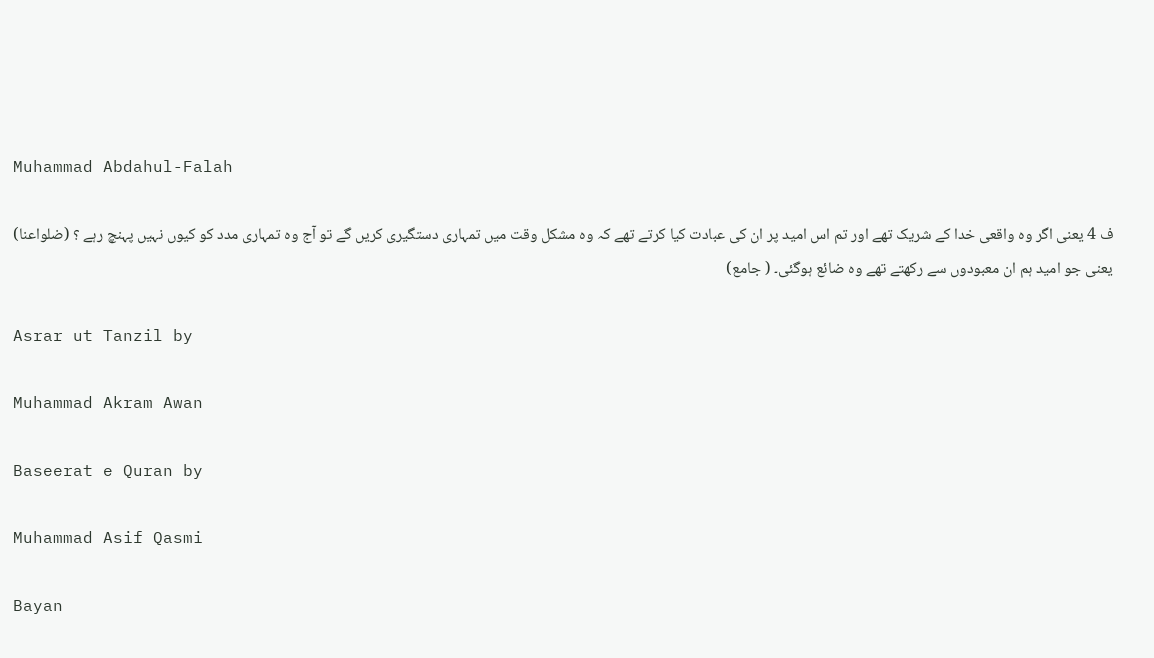Muhammad Abdahul-Falah

ف 4 یعنی اگر وہ واقعی خدا کے شریک تھے اور تم اس امید پر ان کی عبادت کیا کرتے تھے کہ وہ مشکل وقت میں تمہاری دستگیری کریں گے تو آج وہ تمہاری مدد کو کیوں نہیں پہنچ رہے ؟ (ضلواعنا) یعنی جو امید ہم ان معبودوں سے رکھتے تھے وہ ضائع ہوگئی۔ ( جامع)

Asrar ut Tanzil by

Muhammad Akram Awan

Baseerat e Quran by

Muhammad Asif Qasmi

Bayan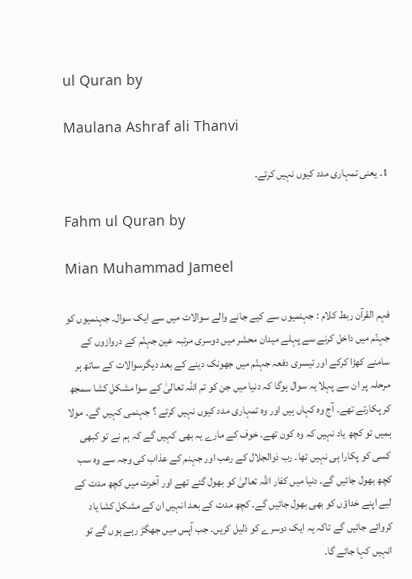ul Quran by

Maulana Ashraf ali Thanvi

1۔ یعنی تمہاری مدد کیوں نہیں کرتے۔

Fahm ul Quran by

Mian Muhammad Jameel

فہم القرآن ربط کلام : جہنمیوں سے کیے جانے والے سوالات میں سے ایک سوال۔ جہنمیوں کو جہنّم میں داخل کرنے سے پہلے میدان محشر میں دوسری مرتبہ عین جہنّم کے دروازوں کے سامنے کھڑا کرکے اور تیسری دفعہ جہنّم میں جھونک دینے کے بعد دیگرسوالات کے ساتھ ہر مرحلہ پر ان سے پہلا یہ سوال ہوگا کہ دنیا میں جن کو تم اللہ تعالیٰ کے سوا مشکل کشا سمجھ کر پکارتے تھے۔ آج وہ کہاں ہیں اور وہ تمہاری مدد کیوں نہیں کرتے ؟ جہنمی کہیں گے۔ مولا ہمیں تو کچھ یاد نہیں کہ وہ کون تھے۔ خوف کے مارے یہ بھی کہیں گے کہ ہم نے تو کبھی کسی کو پکارا ہی نہیں تھا۔ رب ذوالجلال کے رعب اور جہنم کے عذاب کی وجہ سے وہ سب کچھ بھول جائیں گے۔ دنیا میں کفار اللہ تعالیٰ کو بھول گئے تھے اور آخرت میں کچھ مدت کے لیے اپنے خداؤں کو بھی بھول جائیں گے۔ کچھ مدت کے بعد انہیں ان کے مشکل کشا یاد کروائے جائیں گے تاکہ یہ ایک دوسرے کو ذلیل کریں۔ جب آپس میں جھگڑ رہے ہوں گے تو انہیں کہا جائے گا۔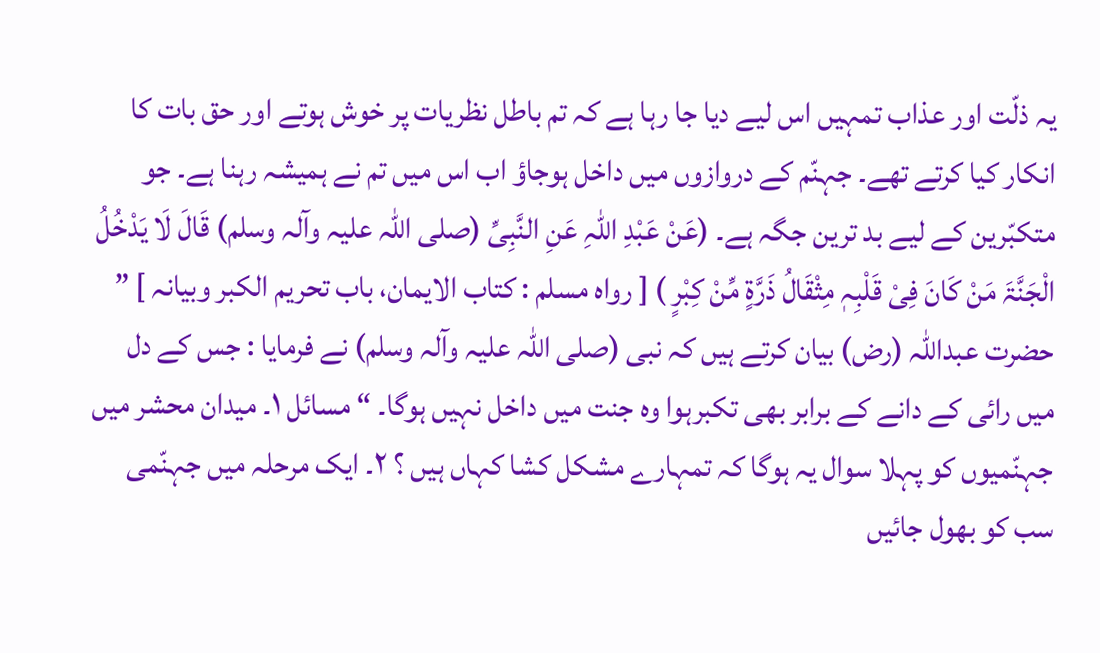یہ ذلّت اور عذاب تمہیں اس لیے دیا جا رہا ہے کہ تم باطل نظریات پر خوش ہوتے اور حق بات کا انکار کیا کرتے تھے۔ جہنّم کے دروازوں میں داخل ہوجاؤ اب اس میں تم نے ہمیشہ رہنا ہے۔ جو متکبّرین کے لیے بد ترین جگہ ہے۔ (عَنْ عَبْدِ اللّٰہِ عَنِ النَّبِیِّ (صلی اللہ علیہ وآلہ وسلم) قَالَ لَا یَدْخُلُ الْجَنَّۃَ مَنْ کَانَ فِیْ قَلْبِہٖ مِثْقَالُ ذَرَّۃٍ مِّنْ کِبْرٍ ) [ رواہ مسلم : کتاب الایمان، باب تحریم الکبر وبیانہ ] ” حضرت عبداللہ (رض) بیان کرتے ہیں کہ نبی (صلی اللہ علیہ وآلہ وسلم) نے فرمایا : جس کے دل میں رائی کے دانے کے برابر بھی تکبرہوا وہ جنت میں داخل نہیں ہوگا۔ “ مسائل ١۔ میدان محشر میں جہنّمیوں کو پہلا سوال یہ ہوگا کہ تمہارے مشکل کشا کہاں ہیں ؟ ٢۔ ایک مرحلہ میں جہنّمی سب کو بھول جائیں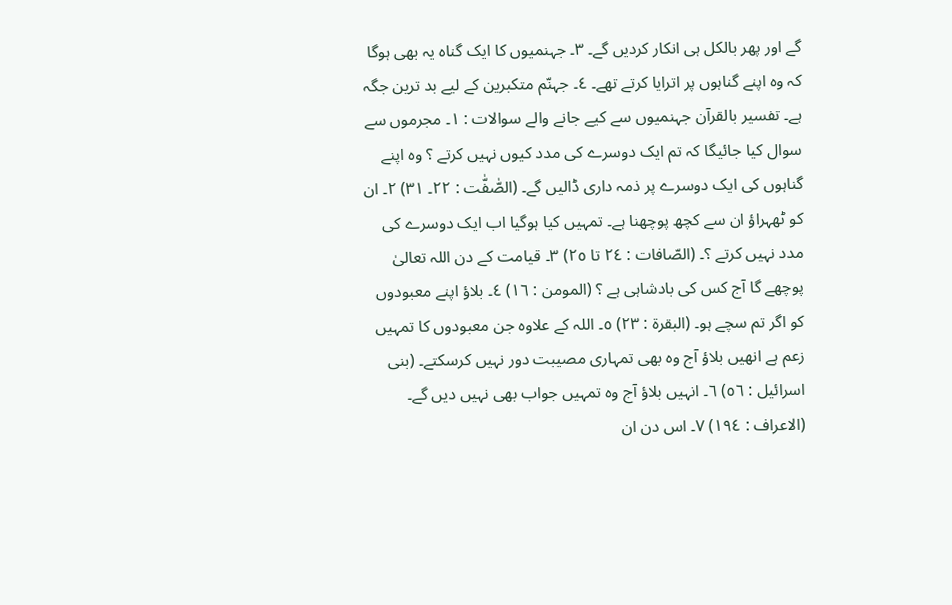گے اور پھر بالکل ہی انکار کردیں گے۔ ٣۔ جہنمیوں کا ایک گناہ یہ بھی ہوگا کہ وہ اپنے گناہوں پر اترایا کرتے تھے۔ ٤۔ جہنّم متکبرین کے لیے بد ترین جگہ ہے۔ تفسیر بالقرآن جہنمیوں سے کیے جانے والے سوالات : ١۔ مجرموں سے سوال کیا جائیگا کہ تم ایک دوسرے کی مدد کیوں نہیں کرتے ؟ وہ اپنے گناہوں کی ایک دوسرے پر ذمہ داری ڈالیں گے۔ (الصّٰفّٰت : ٢٢۔ ٣١) ٢۔ ان کو ٹھہراؤ ان سے کچھ پوچھنا ہے۔ تمہیں کیا ہوگیا اب ایک دوسرے کی مدد نہیں کرتے ؟۔ (الصّافات : ٢٤ تا ٢٥) ٣۔ قیامت کے دن اللہ تعالیٰ پوچھے گا آج کس کی بادشاہی ہے ؟ (المومن : ١٦) ٤۔ بلاؤ اپنے معبودوں کو اگر تم سچے ہو۔ (البقرۃ : ٢٣) ٥۔ اللہ کے علاوہ جن معبودوں کا تمہیں زعم ہے انھیں بلاؤ آج وہ بھی تمہاری مصیبت دور نہیں کرسکتے۔ (بنی اسرائیل : ٥٦) ٦۔ انہیں بلاؤ آج وہ تمہیں جواب بھی نہیں دیں گے۔ (الاعراف : ١٩٤) ٧۔ اس دن ان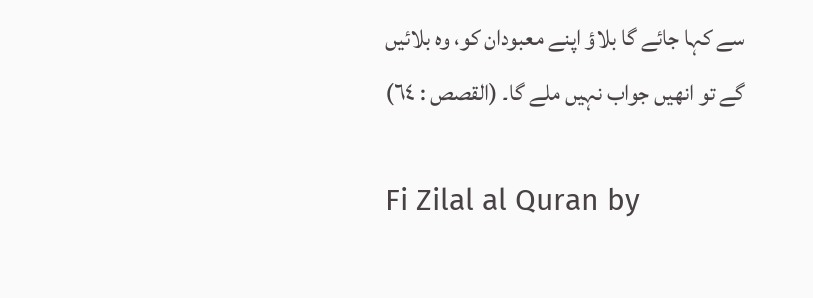سے کہا جائے گا بلاؤ اپنے معبودان کو، وہ بلائیں گے تو انھیں جواب نہیں ملے گا۔ (القصص : ٦٤)

Fi Zilal al Quran by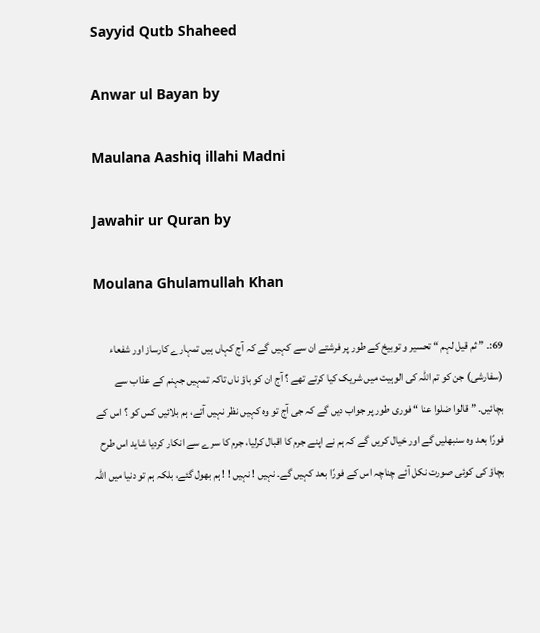Sayyid Qutb Shaheed

Anwar ul Bayan by

Maulana Aashiq illahi Madni

Jawahir ur Quran by

Moulana Ghulamullah Khan

69:۔ ” ثم قیل لہم “ تحسیر و توبیخ کے طور پر فرشتے ان سے کہیں گے کہ آج کہاں ہیں تمہارے کارساز اور شفعاء (سفارشی) جن کو تم اللہ کی الوہیت میں شریک کیا کرتے تھے ؟ آج ان کو باؤ ناں تاکہ تمہیں جہنم کے عذاب سے بچائیں۔ ” قالوا ضلوا عنا “ فوری طور پر جواب دیں گے کہ جی آج تو وہ کہیں نظر نہیں آتے، ہم بلائیں کس کو ؟ اس کے فورًا بعد وہ سنبھلیں گے اور خیال کریں گے کہ ہم نے اپنے جرم کا اقبال کرلیا، جرم کا سرے سے انکار کردیا شاید اس طرح بچاؤ کی کوئی صورت نکل آئے چناچہ اس کے فورًا بعد کہیں گے۔ نہیں ! نہیں ! ! ہم بھول گئے، بلکہ ہم تو دنیا میں اللہ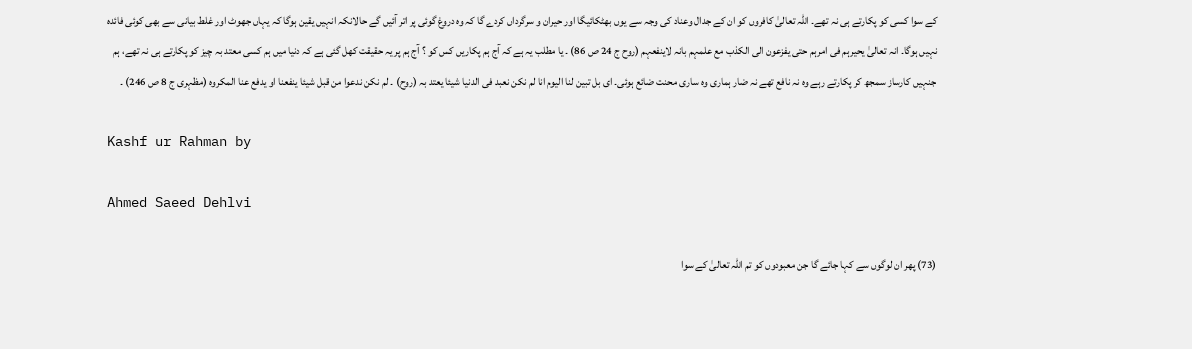کے سوا کسی کو پکارتے ہی نہ تھے۔ اللہ تعالیٰ کافروں کو ان کے جدال وعناد کی وجہ سے یوں بھٹکائیگا اور حیران و سرگرداں کردے گا کہ وہ دروغ گوئی پر اتر آئیں گے حالانکہ انہیں یقین ہوگا کہ یہاں جھوٹ اور غلط بیانی سے بھی کوئی فائدہ نہیں ہوگا۔ انہ تعالیٰ یحیرہم فی امرہم حتی یفزعون الی الکذب مع علمہم بانہ لاینفعہم (روح ج 24 ص 86) ۔ یا مطلب یہ ہے کہ آج ہم پکاریں کس کو ؟ آج ہم پر یہ حقیقت کھل گئی ہے کہ دنیا میں ہم کسی معتد بہ چیز کو پکارتے ہی نہ تھے، ہم جنہیں کارساز سمجھ کر پکارتے رہے وہ نہ نافع تھے نہ ضار ہماری وہ ساری محنت ضائع ہوئی۔ ای بل تبین لنا الیوم انا لم نکن نعبد فی الدنیا شیئا یعتد بہ (روح) ۔ لم نکن ندعوا من قبل شیئا ینفعنا او یدفع عنا المکروہ (مظہری ج 8 ص 246) ۔

Kashf ur Rahman by

Ahmed Saeed Dehlvi

(73) پھر ان لوگوں سے کہا جائے گا جن معبودوں کو تم اللہ تعالیٰ کے سوا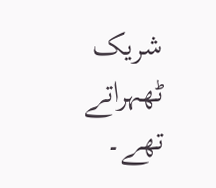شریک ٹھہراتے تھے۔